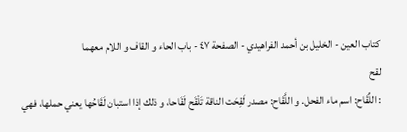كتاب العين - الخليل بن أحمد الفراهيدي - الصفحة ٤٧ - باب الحاء و القاف و اللام معهما
لقح
: اللِّقَاح: اسم ماء الفحل. و اللَّقَاح: مصدر لَقِحَت الناقة تَلْقَح لَقَاحا، و ذلك إذا استبان لَقَاحُها يعني حملها، فهي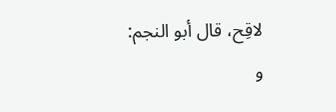لاقِح، قال أبو النجم:
و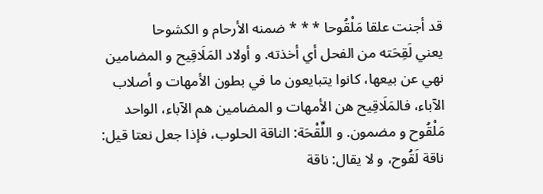قد أجنت علقا مَلْقُوحا * * * ضمنه الأرحام و الكشوحا
يعني لَقِحَته من الفحل أي أخذته. و أولاد المَلَاقِيح و المضامين نهي عن بيعها، كانوا يتبايعون ما في بطون الأمهات و أصلاب الآباء، فالمَلَاقِيح هن الأمهات و المضامين هم الآباء، الواحد مَلْقُوح و مضمون. و اللِّقْحَة: الناقة الحلوب، فإذا جعل نعتا قيل: ناقة لَقُوح، و لا يقال: ناقة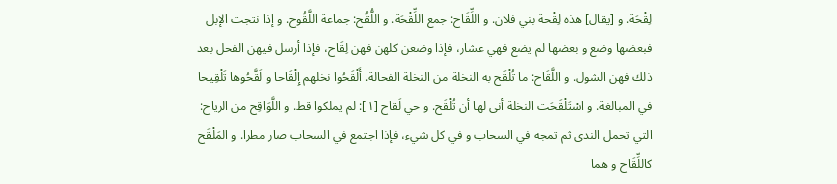لِقْحَة. و [يقال] هذه لِقْحة بني فلان. و اللِّقَاح: جمع اللِّقْحَة. و اللُّقُح: جماعة اللَّقُوح. و إذا نتجت الإبل فبعضها وضع و بعضها لم يضع فهي عشار، فإذا وضعن كلهن فهن لِقَاح، فإذا أرسل فيهن الفحل بعد ذلك فهن الشول. و اللَّقَاح: ما تُلْقَح به النخلة من النخلة الفحالة. أَلْقَحُوا نخلهم إِلْقَاحا و لَقَّحُوها تَلْقِيحا في المبالغة. و اسْتَلْقَحَت النخلة أنى لها أن تُلْقَح. و حي لَقاح [١]: لم يملكوا قط. و اللَّوَاقِح من الرياح: التي تحمل الندى ثم تمجه في السحاب و في كل شيء، فإذا اجتمع في السحاب صار مطرا. و المَلْقَح كاللِّقَاح و هما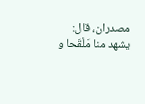مصدران، قال:
يشهد منا مَلْقَحا و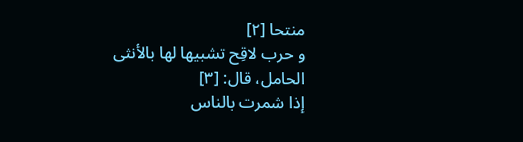منتحا [٢]
و حرب لاقِح تشبيها لها بالأنثى الحامل، قال: [٣]
إذا شمرت بالناس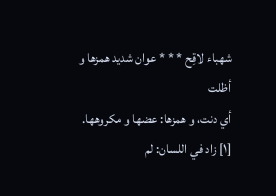شهباء لاقِح * * * عوان شديد همزها و أظلت
أي دنت، و همزها: عضها و مكروهها.
[١] زاد في اللسان: لم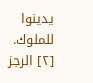يدينوا للملوك.
[٢] الرجز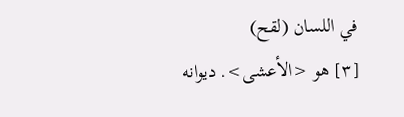في اللسان (لقح)
[٣] هو <الأعشى>. ديوانه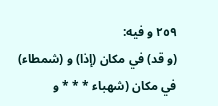٢٥٩ و فيه:
(و قد) في مكان (إذا) و (شمطاء) في مكان (شهباء * * * و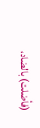(فأضلت) بالضاد،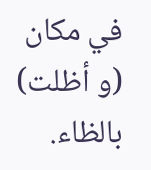في مكان (و أظلت) بالظاء.